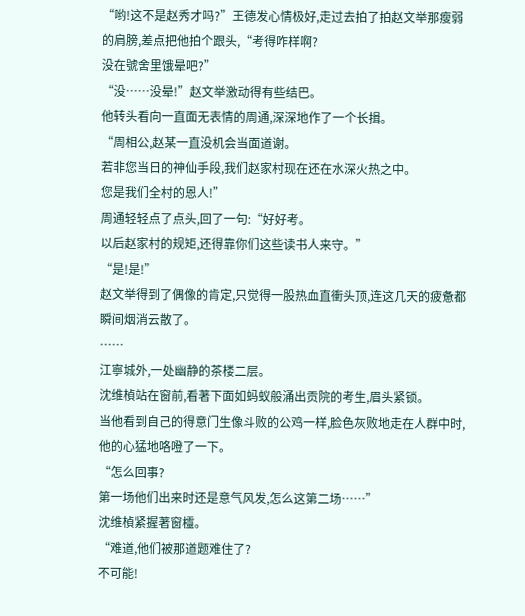“哟!这不是赵秀才吗?”王德发心情极好,走过去拍了拍赵文举那瘦弱的肩膀,差点把他拍个跟头,“考得咋样啊?
没在號舍里饿晕吧?”
“没……没晕!”赵文举激动得有些结巴。
他转头看向一直面无表情的周通,深深地作了一个长揖。
“周相公,赵某一直没机会当面道谢。
若非您当日的神仙手段,我们赵家村现在还在水深火热之中。
您是我们全村的恩人!”
周通轻轻点了点头,回了一句:“好好考。
以后赵家村的规矩,还得靠你们这些读书人来守。”
“是!是!”
赵文举得到了偶像的肯定,只觉得一股热血直衝头顶,连这几天的疲惫都瞬间烟消云散了。
……
江寧城外,一处幽静的茶楼二层。
沈维楨站在窗前,看著下面如蚂蚁般涌出贡院的考生,眉头紧锁。
当他看到自己的得意门生像斗败的公鸡一样,脸色灰败地走在人群中时,他的心猛地咯噔了一下。
“怎么回事?
第一场他们出来时还是意气风发,怎么这第二场……”
沈维楨紧握著窗欞。
“难道,他们被那道题难住了?
不可能!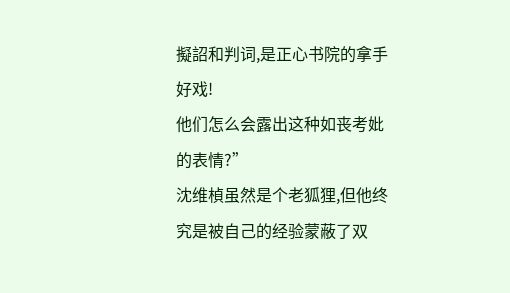擬詔和判词,是正心书院的拿手好戏!
他们怎么会露出这种如丧考妣的表情?”
沈维楨虽然是个老狐狸,但他终究是被自己的经验蒙蔽了双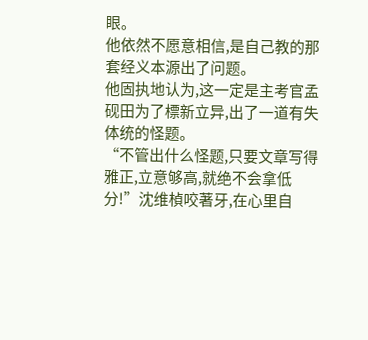眼。
他依然不愿意相信,是自己教的那套经义本源出了问题。
他固执地认为,这一定是主考官孟砚田为了標新立异,出了一道有失体统的怪题。
“不管出什么怪题,只要文章写得雅正,立意够高,就绝不会拿低分!”沈维楨咬著牙,在心里自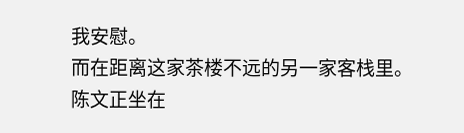我安慰。
而在距离这家茶楼不远的另一家客栈里。
陈文正坐在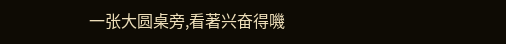一张大圆桌旁,看著兴奋得嘰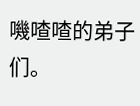嘰喳喳的弟子们。